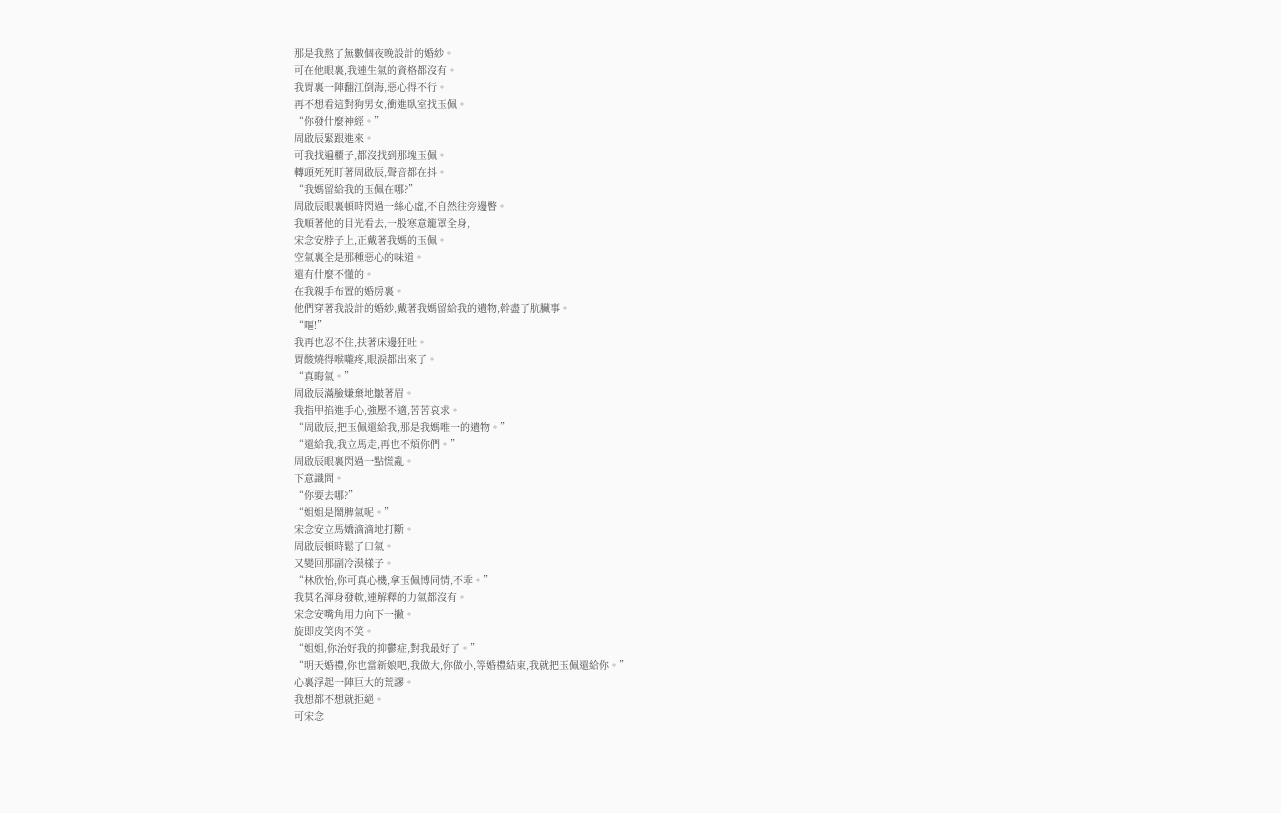那是我熬了無數個夜晚設計的婚紗。
可在他眼裏,我連生氣的資格都沒有。
我胃裏一陣翻江倒海,惡心得不行。
再不想看這對狗男女,衝進臥室找玉佩。
“你發什麼神經。”
周啟辰緊跟進來。
可我找遍櫃子,都沒找到那塊玉佩。
轉頭死死盯著周啟辰,聲音都在抖。
“我媽留給我的玉佩在哪?”
周啟辰眼裏頓時閃過一絲心虛,不自然往旁邊瞥。
我順著他的目光看去,一股寒意籠罩全身,
宋念安脖子上,正戴著我媽的玉佩。
空氣裏全是那種惡心的味道。
還有什麼不懂的。
在我親手布置的婚房裏。
他們穿著我設計的婚紗,戴著我媽留給我的遺物,幹盡了肮臟事。
“嘔!”
我再也忍不住,扶著床邊狂吐。
胃酸燒得喉嚨疼,眼淚都出來了。
“真晦氣。”
周啟辰滿臉嫌棄地皺著眉。
我指甲掐進手心,強壓不適,苦苦哀求。
“周啟辰,把玉佩還給我,那是我媽唯一的遺物。”
“還給我,我立馬走,再也不煩你們。”
周啟辰眼裏閃過一點慌亂。
下意識問。
“你要去哪?”
“姐姐是鬧脾氣呢。”
宋念安立馬嬌滴滴地打斷。
周啟辰頓時鬆了口氣。
又變回那副冷漠樣子。
“林欣怡,你可真心機,拿玉佩博同情,不乖。”
我莫名渾身發軟,連解釋的力氣都沒有。
宋念安嘴角用力向下一撇。
旋即皮笑肉不笑。
“姐姐,你治好我的抑鬱症,對我最好了。”
“明天婚禮,你也當新娘吧,我做大,你做小,等婚禮結束,我就把玉佩還給你。”
心裏浮起一陣巨大的荒謬。
我想都不想就拒絕。
可宋念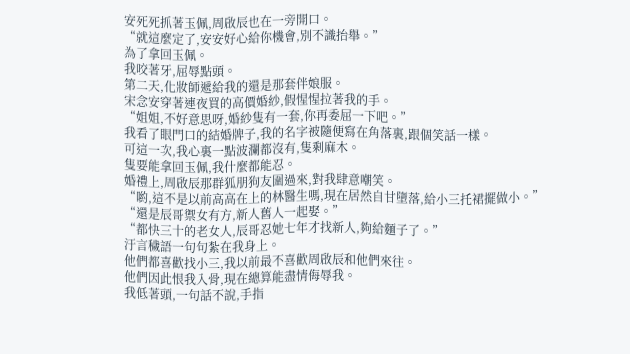安死死抓著玉佩,周啟辰也在一旁開口。
“就這麼定了,安安好心給你機會,別不識抬舉。”
為了拿回玉佩。
我咬著牙,屈辱點頭。
第二天,化妝師遞給我的還是那套伴娘服。
宋念安穿著連夜買的高價婚紗,假惺惺拉著我的手。
“姐姐,不好意思呀,婚紗隻有一套,你再委屈一下吧。”
我看了眼門口的結婚牌子,我的名字被隨便寫在角落裏,跟個笑話一樣。
可這一次,我心裏一點波瀾都沒有,隻剩麻木。
隻要能拿回玉佩,我什麼都能忍。
婚禮上,周啟辰那群狐朋狗友圍過來,對我肆意嘲笑。
“喲,這不是以前高高在上的林醫生嗎,現在居然自甘墮落,給小三托裙擺做小。”
“還是辰哥禦女有方,新人舊人一起娶。”
“都快三十的老女人,辰哥忍她七年才找新人,夠給麵子了。”
汙言穢語一句句紮在我身上。
他們都喜歡找小三,我以前最不喜歡周啟辰和他們來往。
他們因此恨我入骨,現在總算能盡情侮辱我。
我低著頭,一句話不說,手指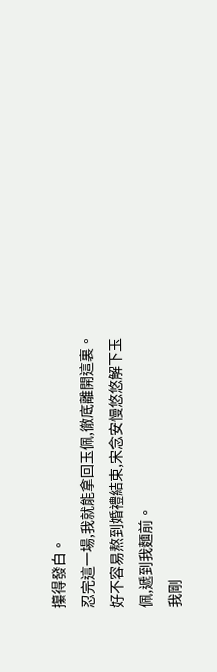攥得發白。
忍完這一場,我就能拿回玉佩,徹底離開這裏。
好不容易熬到婚禮結束,宋念安慢悠悠解下玉佩,遞到我麵前。
我剛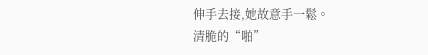伸手去接,她故意手一鬆。
清脆的“啪”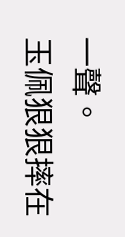一聲。
玉佩狠狠摔在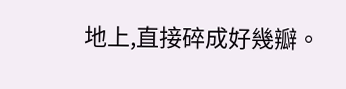地上,直接碎成好幾瓣。